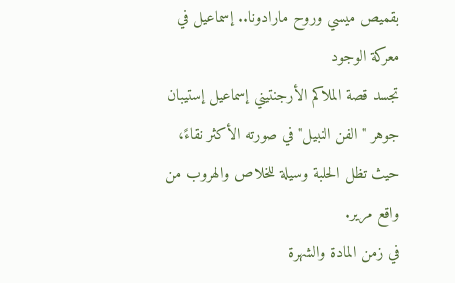بقميص ميسي وروح مارادونا.. إسماعيل في معركة الوجود
تجسد قصة الملاكم الأرجنتيني إسماعيل إستيبان جوهر "الفن النبيل" في صورته الأكثر نقاءً، حيث تظل الحلبة وسيلة للخلاص والهروب من واقع مرير.
في زمن المادة والشهرة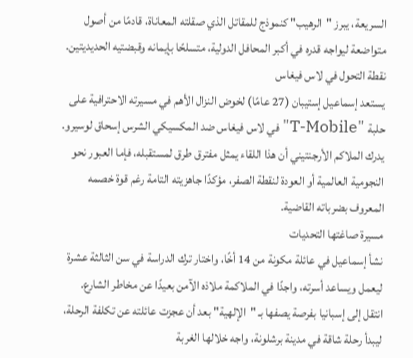السريعة، يبرز "الرهيب" كنموذج للمقاتل الذي صقلته المعاناة، قادمًا من أصول متواضعة ليواجه قدره في أكبر المحافل الدولية، متسلحًا بإيمانه وقبضتيه الحديديتين.
نقطة التحول في لاس فيغاس
يستعد إسماعيل إستيبان (27 عامًا) لخوض النزال الأهم في مسيرته الاحترافية على حلبة "T-Mobile" في لاس فيغاس ضد المكسيكي الشرس إسحاق لوسيرو.
يدرك الملاكم الأرجنتيني أن هذا اللقاء يمثل مفترق طرق لمستقبله، فإما العبور نحو النجومية العالمية أو العودة لنقطة الصفر، مؤكدًا جاهزيته التامة رغم قوة خصمه المعروف بضرباته القاضية.
مسيرة صاغتها التحديات
نشأ إسماعيل في عائلة مكونة من 14 أخًا، واختار ترك الدراسة في سن الثالثة عشرة ليعمل ويساعد أسرته، واجدًا في الملاكمة ملاذه الآمن بعيدًا عن مخاطر الشارع.
انتقل إلى إسبانيا بفرصة يصفها بـ "الإلهية" بعد أن عجزت عائلته عن تكلفة الرحلة، ليبدأ رحلة شاقة في مدينة برشلونة، واجه خلالها الغربة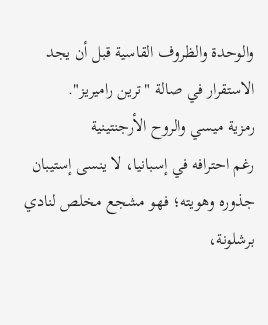والوحدة والظروف القاسية قبل أن يجد الاستقرار في صالة "ترين راميريز".
رمزية ميسي والروح الأرجنتينية
رغم احترافه في إسبانيا، لا ينسى إستيبان جذوره وهويته؛ فهو مشجع مخلص لنادي برشلونة،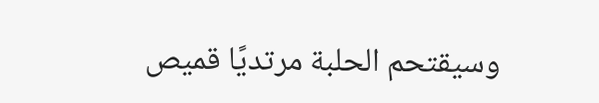وسيقتحم الحلبة مرتديًا قميص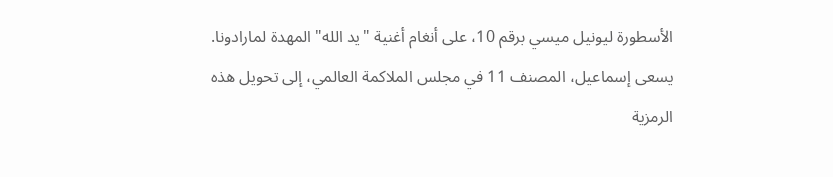الأسطورة ليونيل ميسي برقم 10، على أنغام أغنية "يد الله" المهدة لمارادونا.
يسعى إسماعيل، المصنف 11 في مجلس الملاكمة العالمي، إلى تحويل هذه الرمزية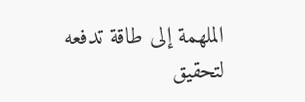الملهمة إلى طاقة تدفعه لتحقيق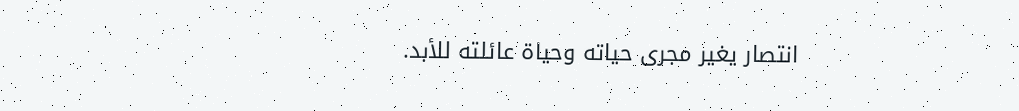انتصار يغير مجرى حياته وحياة عائلته للأبد.